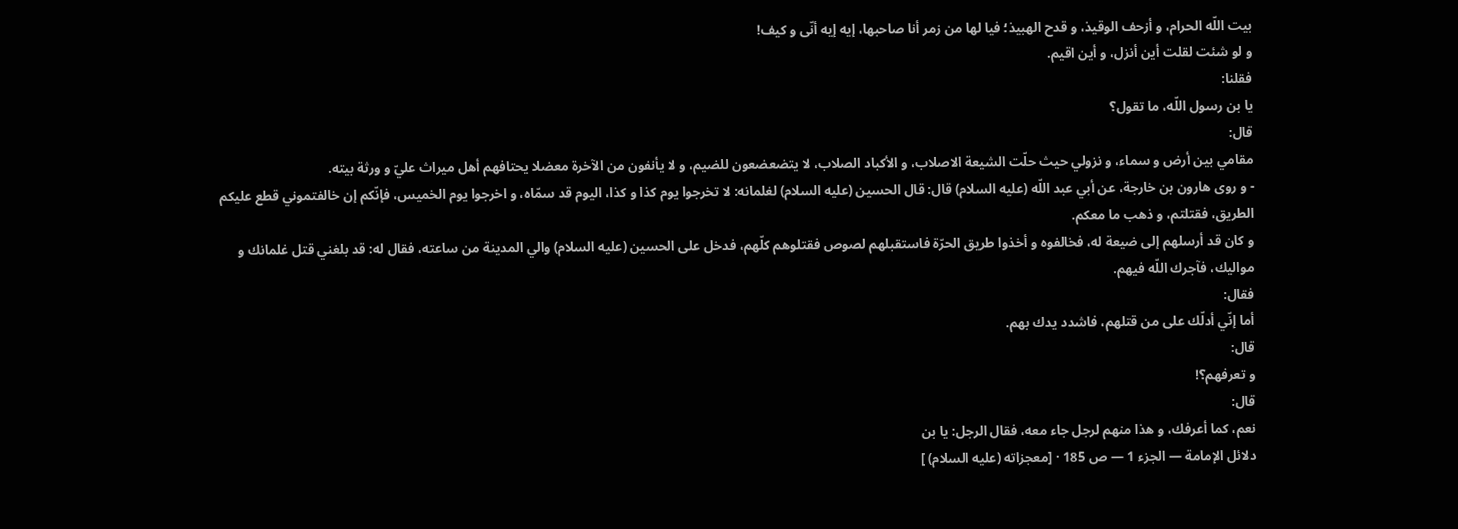بيت اللّه الحرام، و أزحف الوقيذ، و قدح الهبيذ؛ فيا لها من زمر أنا صاحبها، إيه إيه أنّى و كيف!
و لو شئت لقلت أين أنزل، و أين اقيم.
فقلنا:
يا بن رسول اللّه، ما تقول؟
قال:
مقامي بين أرض و سماء، و نزولي حيث حلّت الشيعة الاصلاب، و الأكباد الصلاب، لا يتضعضعون للضيم، و لا يأنفون من الآخرة معضلا يحتافهم أهل ميراث عليّ و ورثة بيته.
- و روى هارون بن خارجة، عن أبي عبد اللّه (عليه السلام) قال: قال الحسين (عليه السلام) لغلمانه: لا تخرجوا يوم كذا و كذا، اليوم قد سمّاه، و اخرجوا يوم الخميس، فإنّكم إن خالفتموني قطع عليكم الطريق، فقتلتم، و ذهب ما معكم.
و كان قد أرسلهم إلى ضيعة له، فخالفوه و أخذوا طريق الحرّة فاستقبلهم لصوص فقتلوهم كلّهم، فدخل على الحسين (عليه السلام) والي المدينة من ساعته، فقال له: قد بلغني قتل غلمانك و مواليك، فآجرك اللّه فيهم.
فقال:
أما إنّي أدلّك على من قتلهم، فاشدد يدك بهم.
قال:
و تعرفهم؟!
قال:
نعم، كما أعرفك، و هذا منهم لرجل جاء معه، فقال الرجل: يا بن
دلائل الإمامة — الجزء 1 — ص 185 · [معجزاته (عليه السلام) ]